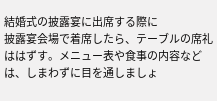結婚式の披露宴に出席する際に
披露宴会場で着席したら、テーブルの席礼ははずす。メニュー表や食事の内容などは、しまわずに目を通しましょ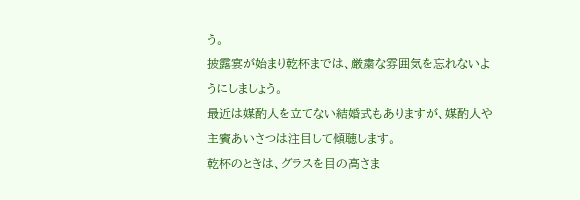う。
披露宴が始まり乾杯までは、厳粛な雰囲気を忘れないようにしましょう。
最近は媒酌人を立てない結婚式もありますが、媒酌人や主賓あいさつは注目して傾聴します。
乾杯のときは、グラスを目の高さま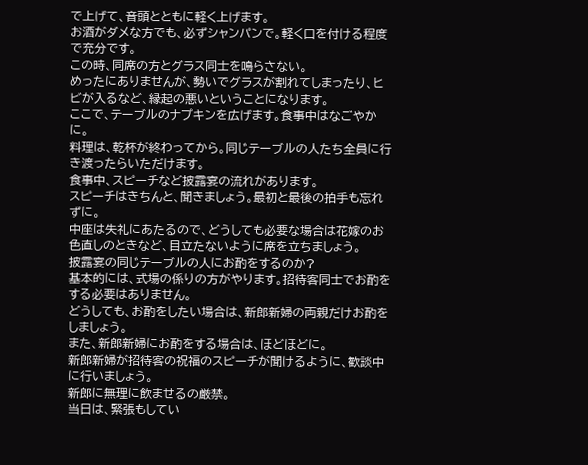で上げて、音頭とともに軽く上げます。
お酒がダメな方でも、必ずシャンパンで。軽く口を付ける程度で充分です。
この時、同席の方とグラス同士を鳴らさない。
めったにありませんが、勢いでグラスが割れてしまったり、ヒビが入るなど、縁起の悪いということになります。
ここで、テーブルのナプキンを広げます。食事中はなごやかに。
料理は、乾杯が終わってから。同じテーブルの人たち全員に行き渡ったらいただけます。
食事中、スピーチなど披露宴の流れがあります。
スピーチはきちんと、聞きましょう。最初と最後の拍手も忘れずに。
中座は失礼にあたるので、どうしても必要な場合は花嫁のお色直しのときなど、目立たないように席を立ちましょう。
披露宴の同じテーブルの人にお酌をするのか?
基本的には、式場の係りの方がやります。招待客同士でお酌をする必要はありません。
どうしても、お酌をしたい場合は、新郎新婦の両親だけお酌をしましょう。
また、新郎新婦にお酌をする場合は、ほどほどに。
新郎新婦が招待客の祝福のスピーチが聞けるように、歓談中に行いましょう。
新郎に無理に飲ませるの厳禁。
当日は、緊張もしてい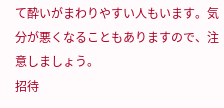て酔いがまわりやすい人もいます。気分が悪くなることもありますので、注意しましょう。
招待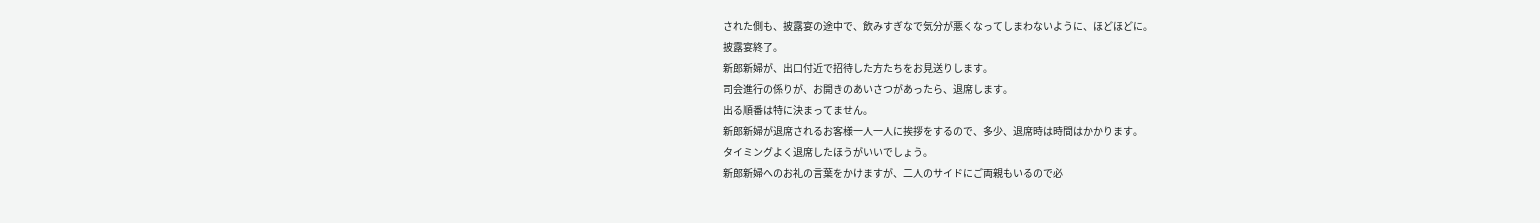された側も、披露宴の途中で、飲みすぎなで気分が悪くなってしまわないように、ほどほどに。
披露宴終了。
新郎新婦が、出口付近で招待した方たちをお見送りします。
司会進行の係りが、お開きのあいさつがあったら、退席します。
出る順番は特に決まってません。
新郎新婦が退席されるお客様一人一人に挨拶をするので、多少、退席時は時間はかかります。
タイミングよく退席したほうがいいでしょう。
新郎新婦へのお礼の言葉をかけますが、二人のサイドにご両親もいるので必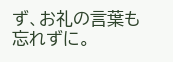ず、お礼の言葉も忘れずに。